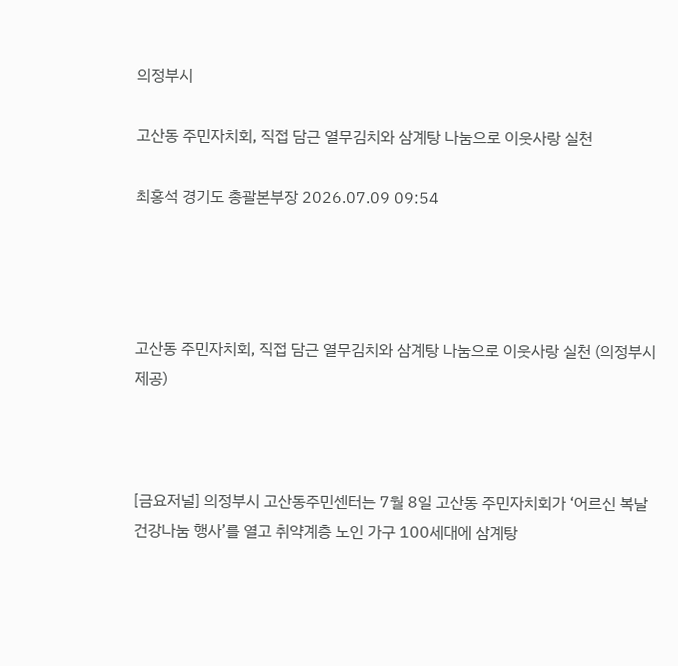의정부시

고산동 주민자치회, 직접 담근 열무김치와 삼계탕 나눔으로 이웃사랑 실천

최홍석 경기도 총괄본부장 2026.07.09 09:54




고산동 주민자치회, 직접 담근 열무김치와 삼계탕 나눔으로 이웃사랑 실천 (의정부시 제공)



[금요저널] 의정부시 고산동주민센터는 7월 8일 고산동 주민자치회가 ‘어르신 복날 건강나눔 행사’를 열고 취약계층 노인 가구 100세대에 삼계탕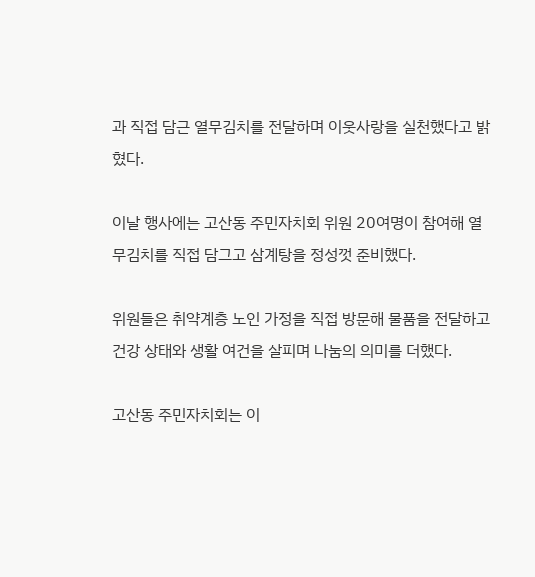과 직접 담근 열무김치를 전달하며 이웃사랑을 실천했다고 밝혔다.

이날 행사에는 고산동 주민자치회 위원 20여명이 참여해 열무김치를 직접 담그고 삼계탕을 정성껏 준비했다.

위원들은 취약계층 노인 가정을 직접 방문해 물품을 전달하고 건강 상태와 생활 여건을 살피며 나눔의 의미를 더했다.

고산동 주민자치회는 이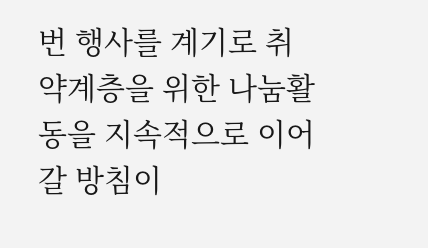번 행사를 계기로 취약계층을 위한 나눔활동을 지속적으로 이어갈 방침이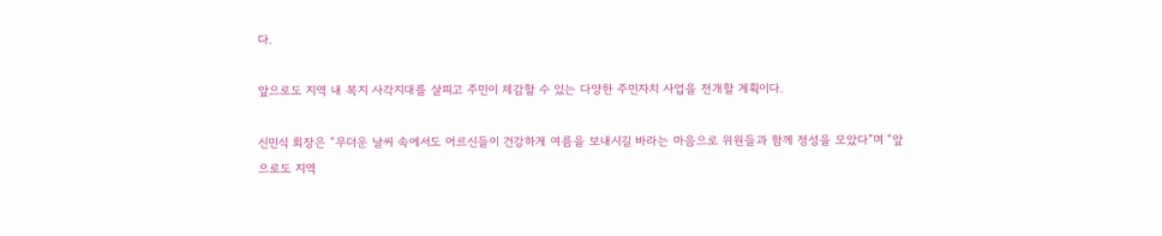다.

앞으로도 지역 내 복지 사각지대를 살피고 주민이 체감할 수 있는 다양한 주민자치 사업을 전개할 계획이다.

신민식 회장은 “무더운 날씨 속에서도 어르신들이 건강하게 여름을 보내시길 바라는 마음으로 위원들과 함께 정성을 모았다”며 “앞으로도 지역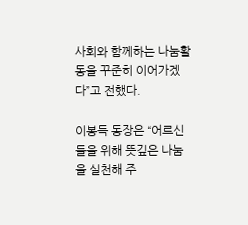사회와 함께하는 나눔활동을 꾸준히 이어가겠다”고 전했다.

이봉득 동장은 “어르신들을 위해 뜻깊은 나눔을 실천해 주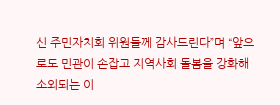신 주민자치회 위원들께 감사드린다”며 “앞으로도 민관이 손잡고 지역사회 돌봄을 강화해 소외되는 이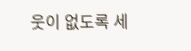웃이 없도록 세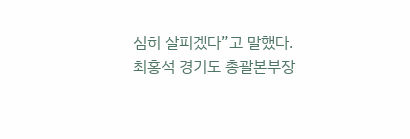심히 살피겠다”고 말했다.
최홍석 경기도 총괄본부장